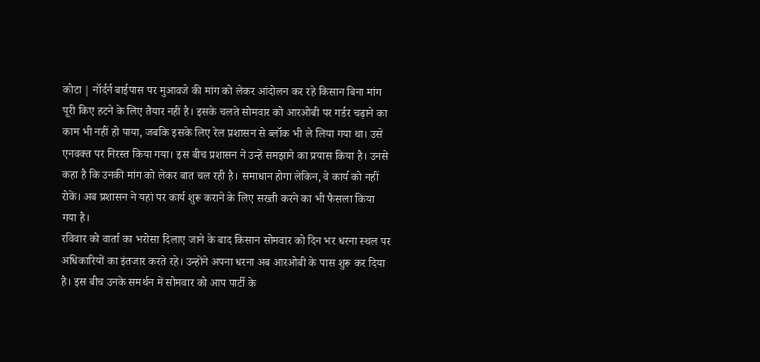कोटा | नॉर्दर्न बाईपास पर मुआवजे की मांग को लेकर आंदोलन कर रहे किसान बिना मांग पूरी किए हटने के लिए तैयार नहीं है। इसके चलते सोमवार को आरओबी पर गर्डर चढ़ाने का काम भी नहीं हो पाया, जबकि इसके लिए रेल प्रशासन से ब्लॉक भी ले लिया गया था। उसे एनवक्त पर निरस्त किया गया। इस बीच प्रशासन ने उन्हें समझाने का प्रयास किया है। उनसे कहा है कि उनकी मांग को लेकर बात चल रही है। समाधान होगा लेकिन, वे कार्य को नहीं रोकें। अब प्रशासन ने यहां पर कार्य शुरू कराने के लिए सख्ती करने का भी फैसला किया गया है।
रविवार को वार्ता का भरोसा दिलाए जाने के बाद किसान सोमवार को दिन भर धरना स्थल पर अधिकारियों का इंतजार करते रहे। उन्होंने अपना धरना अब आरओबी के पास शुरू कर दिया है। इस बीच उनके समर्थन में सोमवार को आप पार्टी के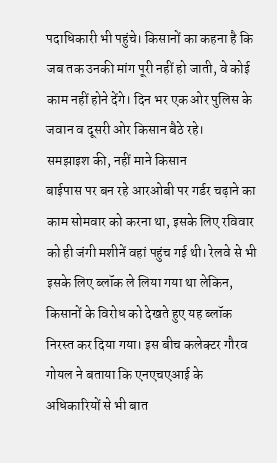पदाधिकारी भी पहुंचे। किसानों का कहना है कि जब तक उनकी मांग पूरी नहीं हो जाती, वे कोई काम नहीं होने देंगे। दिन भर एक ओर पुलिस के जवान व दूसरी ओर किसान बैठे रहे।
समझाइश की, नहीं माने किसान
बाईपास पर बन रहे आरओबी पर गर्डर चढ़ाने का काम सोमवार को करना था, इसके लिए रविवार को ही जंगी मशीनें वहां पहुंच गई थी। रेलवे से भी इसके लिए ब्लॉक ले लिया गया था लेकिन, किसानों के विरोध को देखते हुए यह ब्लॉक निरस्त कर दिया गया। इस बीच कलेक्टर गौरव गोयल ने बताया कि एनएचएआई के अधिकारियों से भी बात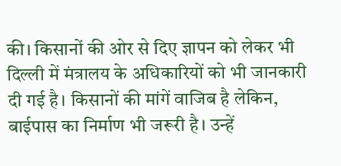की। किसानों की ओर से दिए ज्ञापन को लेकर भी दिल्ली में मंत्रालय के अधिकारियों को भी जानकारी दी गई है। किसानों की मांगें वाजिब है लेकिन, बाईपास का निर्माण भी जरूरी है। उन्हें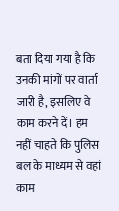बता दिया गया है कि उनकी मांगों पर वार्ता जारी है, इसलिए वे काम करने दें। हम नहीं चाहते कि पुलिस बल के माध्यम से वहां काम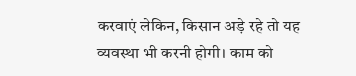करवाएं लेकिन, किसान अड़े रहे तो यह व्यवस्था भी करनी होगी। काम को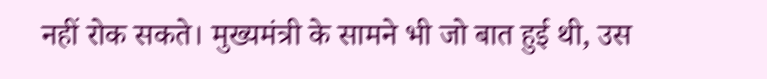नहीं रोक सकते। मुख्यमंत्री के सामने भी जो बात हुई थी, उस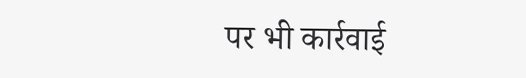पर भी कार्रवाई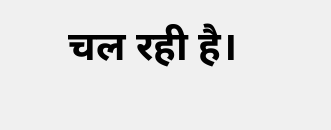चल रही है।